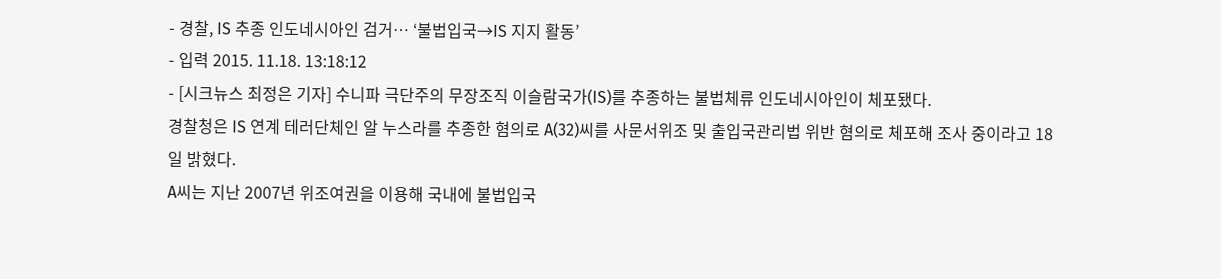- 경찰, IS 추종 인도네시아인 검거… ‘불법입국→IS 지지 활동’
- 입력 2015. 11.18. 13:18:12
- [시크뉴스 최정은 기자] 수니파 극단주의 무장조직 이슬람국가(IS)를 추종하는 불법체류 인도네시아인이 체포됐다.
경찰청은 IS 연계 테러단체인 알 누스라를 추종한 혐의로 A(32)씨를 사문서위조 및 출입국관리법 위반 혐의로 체포해 조사 중이라고 18일 밝혔다.
A씨는 지난 2007년 위조여권을 이용해 국내에 불법입국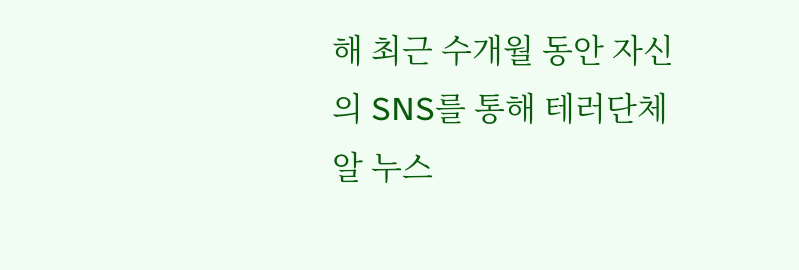해 최근 수개월 동안 자신의 SNS를 통해 테러단체 알 누스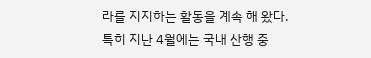라를 지지하는 활동을 계속 해 왔다.
특히 지난 4월에는 국내 산행 중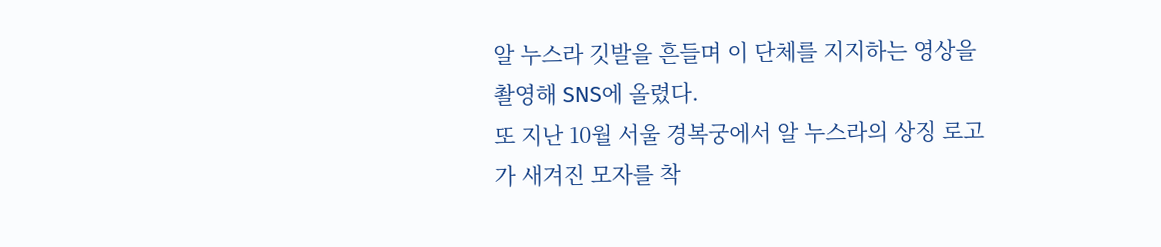알 누스라 깃발을 흔들며 이 단체를 지지하는 영상을 촬영해 SNS에 올렸다.
또 지난 10월 서울 경복궁에서 알 누스라의 상징 로고가 새겨진 모자를 착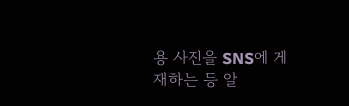용 사진을 SNS에 게재하는 등 알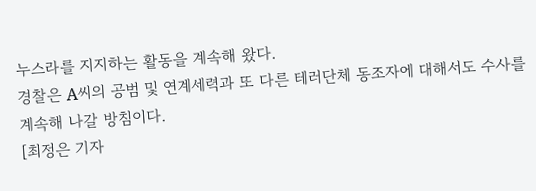누스라를 지지하는 활동을 계속해 왔다.
경찰은 A씨의 공범 및 연계세력과 또 다른 테러단체 동조자에 대해서도 수사를 계속해 나갈 방침이다.
[최정은 기자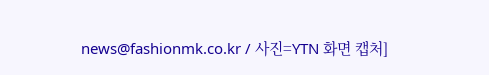news@fashionmk.co.kr / 사진=YTN 화면 캡처]